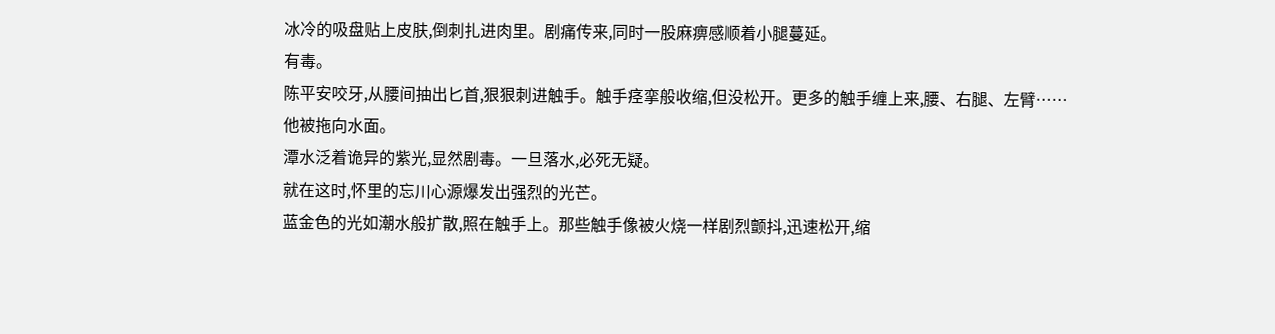冰冷的吸盘贴上皮肤,倒刺扎进肉里。剧痛传来,同时一股麻痹感顺着小腿蔓延。
有毒。
陈平安咬牙,从腰间抽出匕首,狠狠刺进触手。触手痉挛般收缩,但没松开。更多的触手缠上来,腰、右腿、左臂……
他被拖向水面。
潭水泛着诡异的紫光,显然剧毒。一旦落水,必死无疑。
就在这时,怀里的忘川心源爆发出强烈的光芒。
蓝金色的光如潮水般扩散,照在触手上。那些触手像被火烧一样剧烈颤抖,迅速松开,缩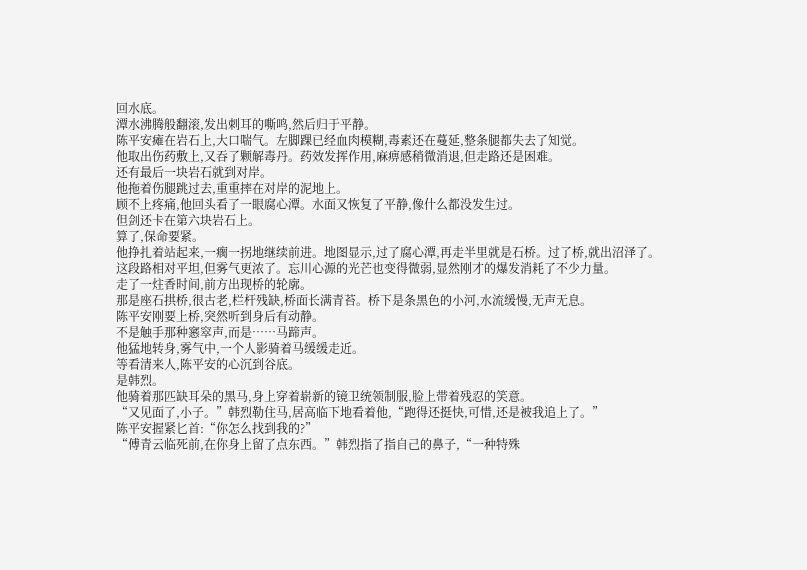回水底。
潭水沸腾般翻滚,发出刺耳的嘶鸣,然后归于平静。
陈平安瘫在岩石上,大口喘气。左脚踝已经血肉模糊,毒素还在蔓延,整条腿都失去了知觉。
他取出伤药敷上,又吞了颗解毒丹。药效发挥作用,麻痹感稍微消退,但走路还是困难。
还有最后一块岩石就到对岸。
他拖着伤腿跳过去,重重摔在对岸的泥地上。
顾不上疼痛,他回头看了一眼腐心潭。水面又恢复了平静,像什么都没发生过。
但剑还卡在第六块岩石上。
算了,保命要紧。
他挣扎着站起来,一瘸一拐地继续前进。地图显示,过了腐心潭,再走半里就是石桥。过了桥,就出沼泽了。
这段路相对平坦,但雾气更浓了。忘川心源的光芒也变得微弱,显然刚才的爆发消耗了不少力量。
走了一炷香时间,前方出现桥的轮廓。
那是座石拱桥,很古老,栏杆残缺,桥面长满青苔。桥下是条黑色的小河,水流缓慢,无声无息。
陈平安刚要上桥,突然听到身后有动静。
不是触手那种窸窣声,而是……马蹄声。
他猛地转身,雾气中,一个人影骑着马缓缓走近。
等看清来人,陈平安的心沉到谷底。
是韩烈。
他骑着那匹缺耳朵的黑马,身上穿着崭新的镜卫统领制服,脸上带着残忍的笑意。
“又见面了,小子。”韩烈勒住马,居高临下地看着他,“跑得还挺快,可惜,还是被我追上了。”
陈平安握紧匕首:“你怎么找到我的?”
“傅青云临死前,在你身上留了点东西。”韩烈指了指自己的鼻子,“一种特殊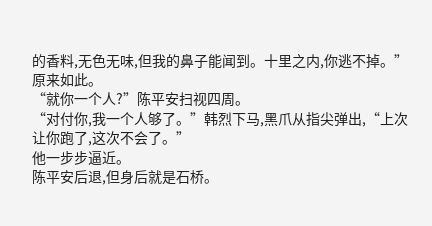的香料,无色无味,但我的鼻子能闻到。十里之内,你逃不掉。”
原来如此。
“就你一个人?”陈平安扫视四周。
“对付你,我一个人够了。”韩烈下马,黑爪从指尖弹出,“上次让你跑了,这次不会了。”
他一步步逼近。
陈平安后退,但身后就是石桥。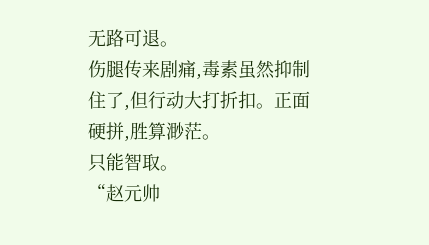无路可退。
伤腿传来剧痛,毒素虽然抑制住了,但行动大打折扣。正面硬拼,胜算渺茫。
只能智取。
“赵元帅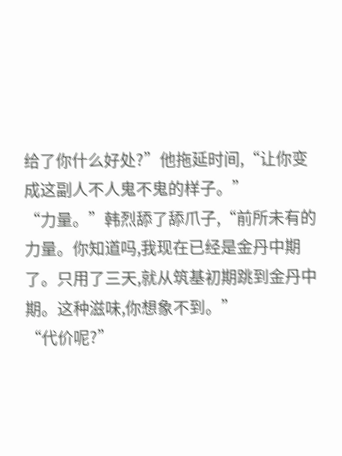给了你什么好处?”他拖延时间,“让你变成这副人不人鬼不鬼的样子。”
“力量。”韩烈舔了舔爪子,“前所未有的力量。你知道吗,我现在已经是金丹中期了。只用了三天,就从筑基初期跳到金丹中期。这种滋味,你想象不到。”
“代价呢?”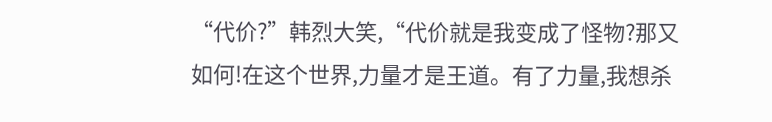“代价?”韩烈大笑,“代价就是我变成了怪物?那又如何!在这个世界,力量才是王道。有了力量,我想杀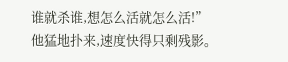谁就杀谁,想怎么活就怎么活!”
他猛地扑来,速度快得只剩残影。